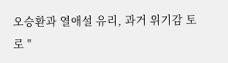오승환과 열애설 유리, 과거 위기감 토로 "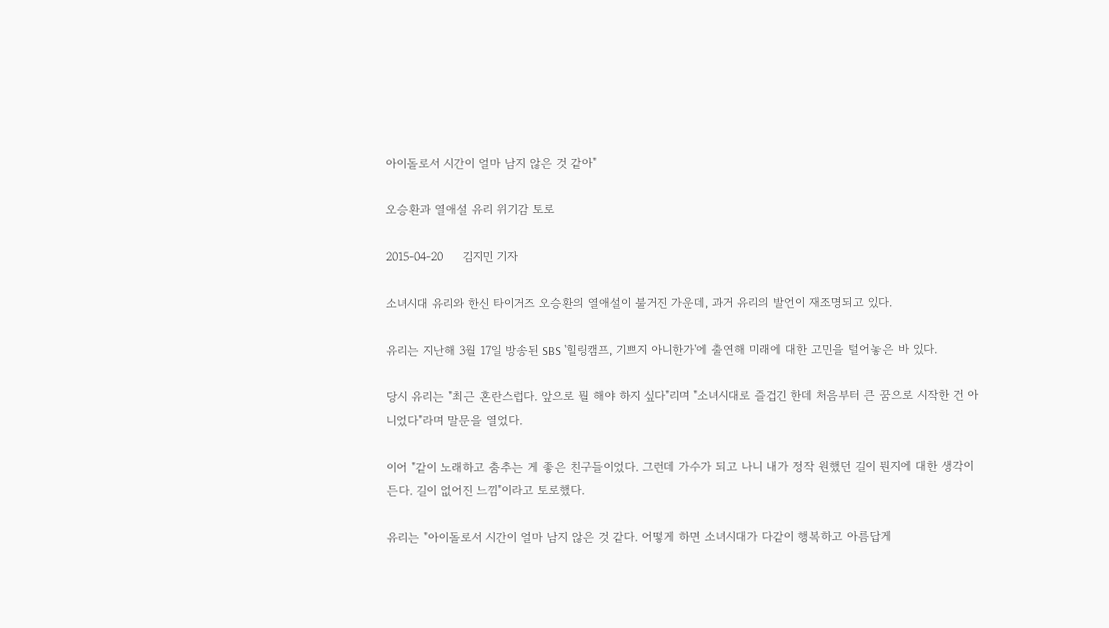아이돌로서 시간이 얼마 남지 않은 것 같아"

오승환과 열애설 유리 위기감 토로

2015-04-20     김지민 기자

소녀시대 유리와 한신 타이거즈 오승환의 열애설이 불거진 가운데, 과거 유리의 발언이 재조명되고 있다.

유리는 지난해 3월 17일 방송된 SBS '힐링캠프, 기쁘지 아니한가'에 출연해 미래에 대한 고민을 털어놓은 바 있다.

당시 유리는 "최근 혼란스럽다. 앞으로 뭘 해야 하지 싶다"리며 "소녀시대로 즐겁긴 한데 처음부터 큰 꿈으로 시작한 건 아니었다"라며 말문을 열었다.

이어 "같이 노래하고 춤추는 게 좋은 친구들이었다. 그런데 가수가 되고 나니 내가 정작 원했던 길이 뭔지에 대한 생각이 든다. 길이 없어진 느낌"이라고 토로했다.

유리는 "아이돌로서 시간이 얼마 남지 않은 것 같다. 어떻게 하면 소녀시대가 다같이 행복하고 아름답게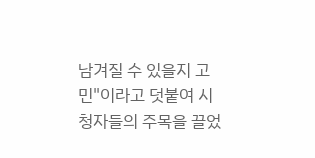남겨질 수 있을지 고민"이라고 덧붙여 시청자들의 주목을 끌었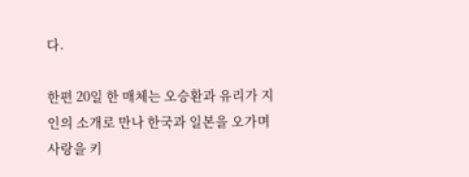다.

한편 20일 한 매체는 오승환과 유리가 지인의 소개로 만나 한국과 일본을 오가며 사랑을 키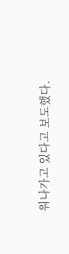워나가고 있다고 보도했다.